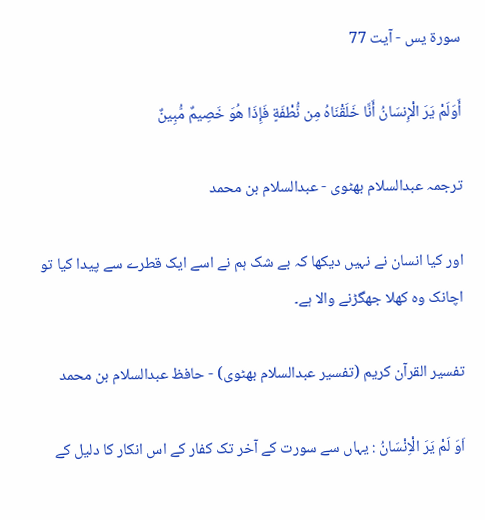سورة يس - آیت 77

أَوَلَمْ يَرَ الْإِنسَانُ أَنَّا خَلَقْنَاهُ مِن نُّطْفَةٍ فَإِذَا هُوَ خَصِيمٌ مُّبِينٌ

ترجمہ عبدالسلام بھٹوی - عبدالسلام بن محمد

اور کیا انسان نے نہیں دیکھا کہ بے شک ہم نے اسے ایک قطرے سے پیدا کیا تو اچانک وہ کھلا جھگڑنے والا ہے۔

تفسیر القرآن کریم (تفسیر عبدالسلام بھٹوی) - حافظ عبدالسلام بن محمد

اَوَ لَمْ يَرَ الْاِنْسَانُ : یہاں سے سورت کے آخر تک کفار کے اس انکار کا دلیل کے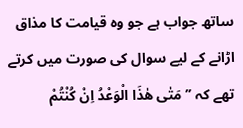ساتھ جواب ہے جو وہ قیامت کا مذاق اڑانے کے لیے سوال کی صورت میں کرتے تھے کہ ’’ مَتٰى هٰذَا الْوَعْدُ اِنْ كُنْتُمْ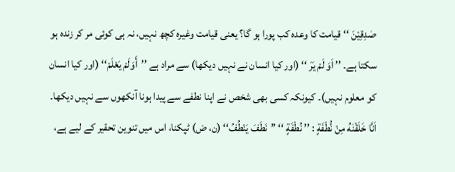صٰدِقِيْنَ ‘‘ قیامت کا وعدہ کب پورا ہو گا؟ یعنی قیامت وغیرہ کچھ نہیں، نہ ہی کوئی مر کر زندہ ہو سکتا ہے۔ ’’ اَوَ لَمْ يَرَ ‘‘ (اور کیا انسان نے نہیں دیکھا) سے مراد ہے ’’أَوَلَمْ يَعْلَمْ‘‘ (اور کیا انسان کو معلوم نہیں)۔ کیونکہ کسی بھی شخص نے اپنا نطفے سے پیدا ہونا آنکھوں سے نہیں دیکھا۔ اَنَّا خَلَقْنٰهُ مِنْ نُّطْفَةٍ : ’’ نُطْفَةٍ ‘‘ ’’نَطَفَ يَنْطُفُ‘‘ (ن، ض) ٹپکنا، اس میں تنوین تحقیر کے لیے ہے،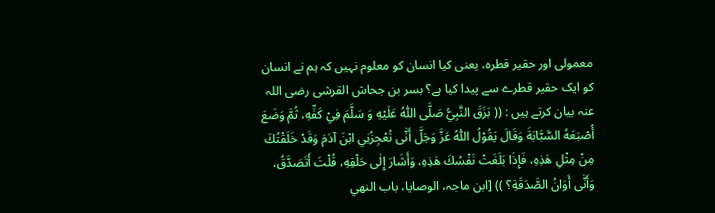معمولی اور حقیر قطرہ، یعنی کیا انسان کو معلوم نہیں کہ ہم نے انسان کو ایک حقیر قطرے سے پیدا کیا ہے؟ بسر بن جحاش القرشی رضی اللہ عنہ بیان کرتے ہیں : (( بَزَقَ النَّبِيُّ صَلَّی اللّٰهُ عَلَيْهِ وَ سَلَّمَ فِيْ كَفِّهِ، ثُمَّ وَضَعَ أُصْبَعَهُ السَّبَّابَةَ وَقَالَ يَقُوْلُ اللّٰهُ عَزَّ وَجَلَّ أَنّٰی تُعْجِزُنِي ابْنَ آدَمَ وَقَدْ خَلَقْتُكَ مِنْ مِثْلِ هٰذِهِ، فَإِذَا بَلَغَتْ نَفْسُكَ هٰذِهِ، وَأَشَارَ إِلٰی حَلْقِهِ، قُلْتَ أَتَصَدَّقُ، وَأَنّٰی أَوَانُ الصَّدَقَةِ؟ )) [ابن ماجہ، الوصایا، باب النھي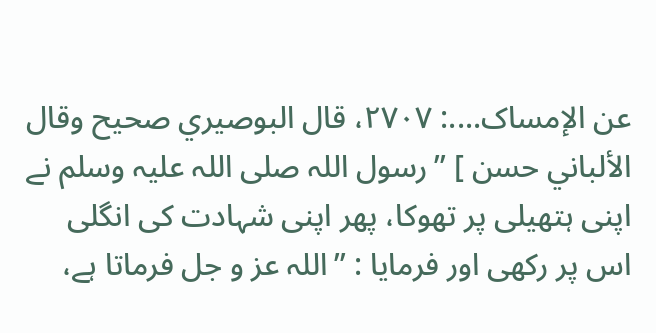عن الإمساک....: ۲۷۰۷، قال البوصیري صحیح وقال الألباني حسن ] ’’رسول اللہ صلی اللہ علیہ وسلم نے اپنی ہتھیلی پر تھوکا، پھر اپنی شہادت کی انگلی اس پر رکھی اور فرمایا : ’’اللہ عز و جل فرماتا ہے،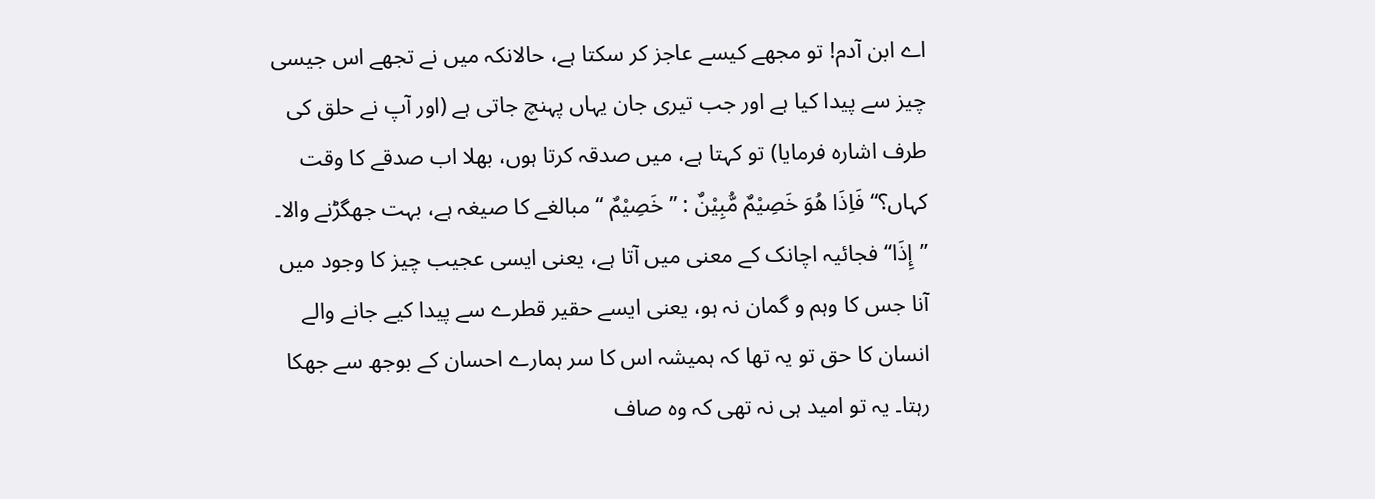اے ابن آدم! تو مجھے کیسے عاجز کر سکتا ہے، حالانکہ میں نے تجھے اس جیسی چیز سے پیدا کیا ہے اور جب تیری جان یہاں پہنچ جاتی ہے (اور آپ نے حلق کی طرف اشارہ فرمایا) تو کہتا ہے، میں صدقہ کرتا ہوں، بھلا اب صدقے کا وقت کہاں؟‘‘ فَاِذَا هُوَ خَصِيْمٌ مُّبِيْنٌ : ’’ خَصِيْمٌ ‘‘ مبالغے کا صیغہ ہے، بہت جھگڑنے والا۔ ’’إِذَا‘‘ فجائیہ اچانک کے معنی میں آتا ہے، یعنی ایسی عجیب چیز کا وجود میں آنا جس کا وہم و گمان نہ ہو، یعنی ایسے حقیر قطرے سے پیدا کیے جانے والے انسان کا حق تو یہ تھا کہ ہمیشہ اس کا سر ہمارے احسان کے بوجھ سے جھکا رہتا۔ یہ تو امید ہی نہ تھی کہ وہ صاف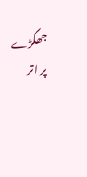جھگڑے پر اتر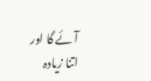آئے گا اور اتنا زیادہ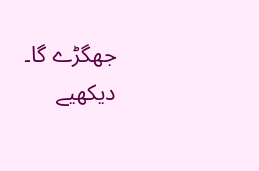جھگڑے گا۔ دیکھیے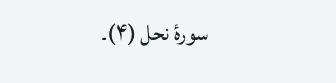سورۂ نحل (۴)۔